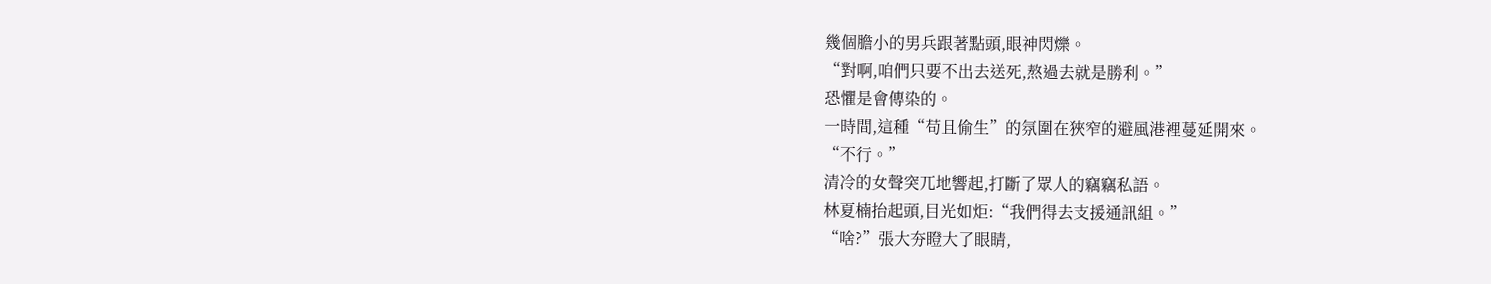幾個膽小的男兵跟著點頭,眼神閃爍。
“對啊,咱們只要不出去送死,熬過去就是勝利。”
恐懼是會傳染的。
一時間,這種“苟且偷生”的氛圍在狹窄的避風港裡蔓延開來。
“不行。”
清冷的女聲突兀地響起,打斷了眾人的竊竊私語。
林夏楠抬起頭,目光如炬:“我們得去支援通訊組。”
“啥?”張大夯瞪大了眼睛,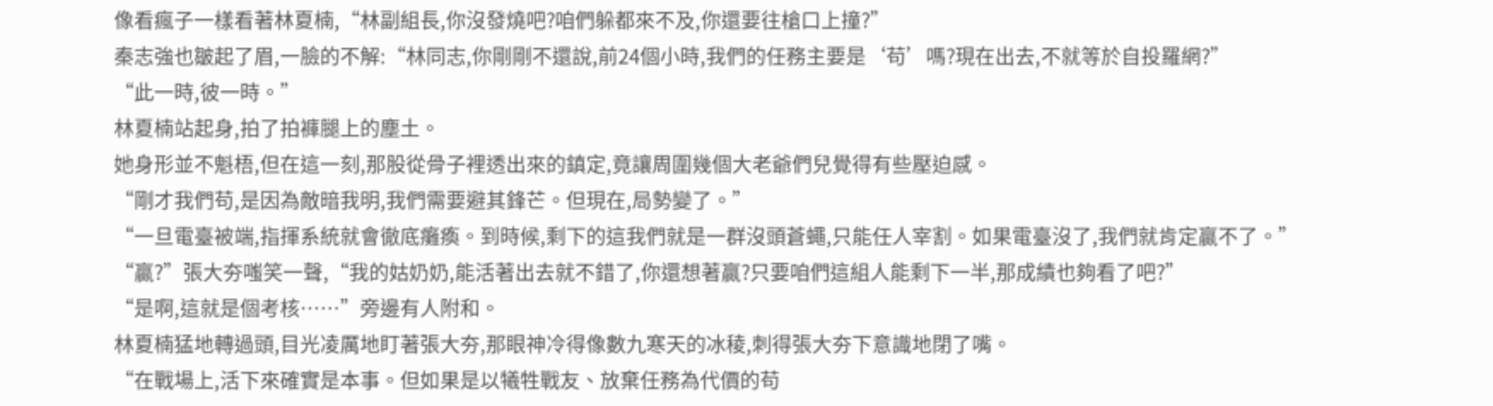像看瘋子一樣看著林夏楠,“林副組長,你沒發燒吧?咱們躲都來不及,你還要往槍口上撞?”
秦志強也皺起了眉,一臉的不解:“林同志,你剛剛不還說,前24個小時,我們的任務主要是‘苟’嗎?現在出去,不就等於自投羅網?”
“此一時,彼一時。”
林夏楠站起身,拍了拍褲腿上的塵土。
她身形並不魁梧,但在這一刻,那股從骨子裡透出來的鎮定,竟讓周圍幾個大老爺們兒覺得有些壓迫感。
“剛才我們苟,是因為敵暗我明,我們需要避其鋒芒。但現在,局勢變了。”
“一旦電臺被端,指揮系統就會徹底癱瘓。到時候,剩下的這我們就是一群沒頭蒼蠅,只能任人宰割。如果電臺沒了,我們就肯定贏不了。”
“贏?”張大夯嗤笑一聲,“我的姑奶奶,能活著出去就不錯了,你還想著贏?只要咱們這組人能剩下一半,那成績也夠看了吧?”
“是啊,這就是個考核……”旁邊有人附和。
林夏楠猛地轉過頭,目光凌厲地盯著張大夯,那眼神冷得像數九寒天的冰稜,刺得張大夯下意識地閉了嘴。
“在戰場上,活下來確實是本事。但如果是以犧牲戰友、放棄任務為代價的苟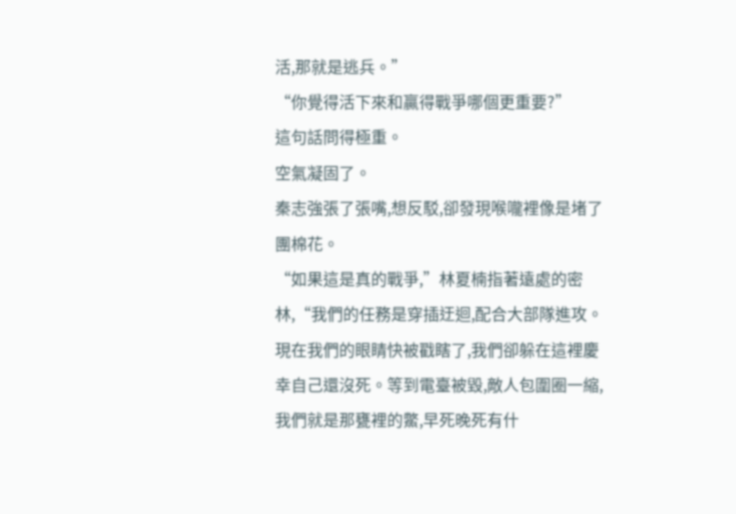活,那就是逃兵。”
“你覺得活下來和贏得戰爭哪個更重要?”
這句話問得極重。
空氣凝固了。
秦志強張了張嘴,想反駁,卻發現喉嚨裡像是堵了團棉花。
“如果這是真的戰爭,”林夏楠指著遠處的密林,“我們的任務是穿插迂迴,配合大部隊進攻。現在我們的眼睛快被戳瞎了,我們卻躲在這裡慶幸自己還沒死。等到電臺被毀,敵人包圍圈一縮,我們就是那甕裡的鱉,早死晚死有什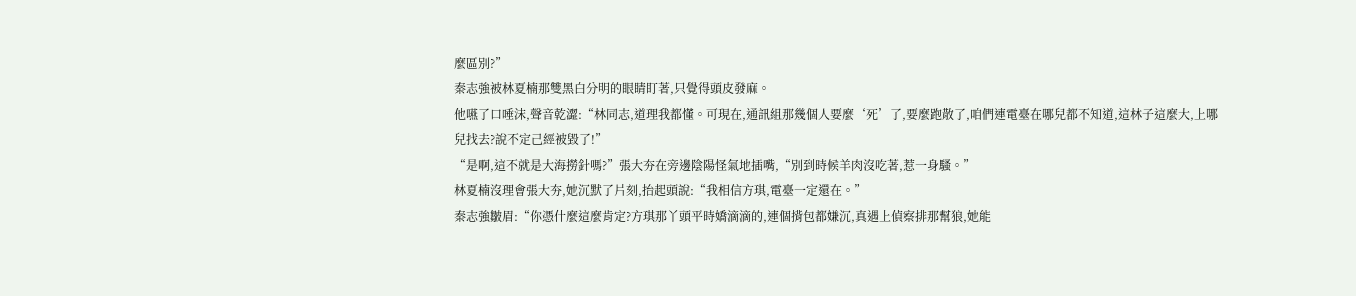麼區別?”
秦志強被林夏楠那雙黑白分明的眼睛盯著,只覺得頭皮發麻。
他嚥了口唾沫,聲音乾澀:“林同志,道理我都懂。可現在,通訊組那幾個人要麼‘死’了,要麼跑散了,咱們連電臺在哪兒都不知道,這林子這麼大,上哪兒找去?說不定己經被毀了!”
“是啊,這不就是大海撈針嗎?”張大夯在旁邊陰陽怪氣地插嘴,“別到時候羊肉沒吃著,惹一身騷。”
林夏楠沒理會張大夯,她沉默了片刻,抬起頭說:“我相信方琪,電臺一定還在。”
秦志強皺眉:“你憑什麼這麼肯定?方琪那丫頭平時嬌滴滴的,連個揹包都嫌沉,真遇上偵察排那幫狼,她能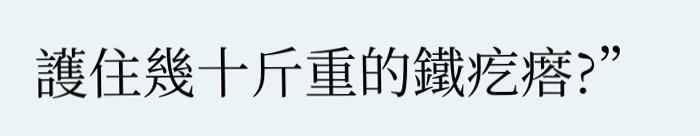護住幾十斤重的鐵疙瘩?”